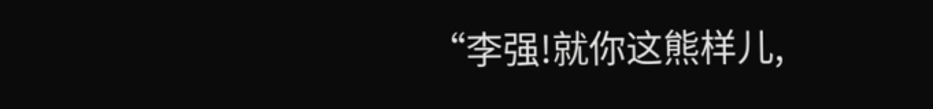“李强!就你这熊样儿,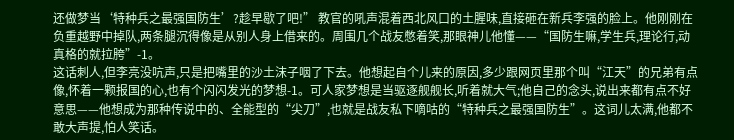还做梦当‘特种兵之最强国防生’?趁早歇了吧!” 教官的吼声混着西北风口的土腥味,直接砸在新兵李强的脸上。他刚刚在负重越野中掉队,两条腿沉得像是从别人身上借来的。周围几个战友憋着笑,那眼神儿他懂——“国防生嘛,学生兵,理论行,动真格的就拉胯”-1。
这话刺人,但李亮没吭声,只是把嘴里的沙土沫子咽了下去。他想起自个儿来的原因,多少跟网页里那个叫“江天”的兄弟有点像,怀着一颗报国的心,也有个闪闪发光的梦想-1。可人家梦想是当驱逐舰舰长,听着就大气;他自己的念头,说出来都有点不好意思——他想成为那种传说中的、全能型的“尖刀”,也就是战友私下嘀咕的“特种兵之最强国防生”。这词儿太满,他都不敢大声提,怕人笑话。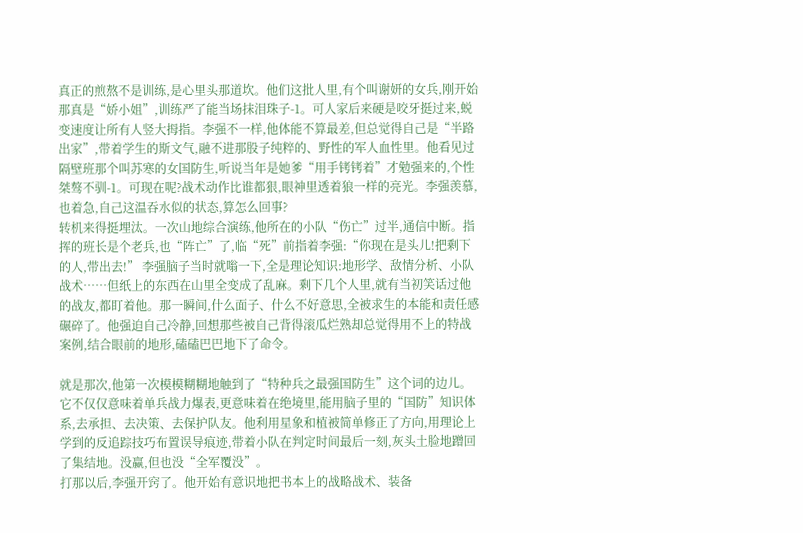真正的煎熬不是训练,是心里头那道坎。他们这批人里,有个叫谢妍的女兵,刚开始那真是“娇小姐”,训练严了能当场抹泪珠子-1。可人家后来硬是咬牙挺过来,蜕变速度让所有人竖大拇指。李强不一样,他体能不算最差,但总觉得自己是“半路出家”,带着学生的斯文气,融不进那股子纯粹的、野性的军人血性里。他看见过隔壁班那个叫苏寒的女国防生,听说当年是她爹“用手铐铐着”才勉强来的,个性桀骜不驯-1。可现在呢?战术动作比谁都狠,眼神里透着狼一样的亮光。李强羡慕,也着急,自己这温吞水似的状态,算怎么回事?
转机来得挺埋汰。一次山地综合演练,他所在的小队“伤亡”过半,通信中断。指挥的班长是个老兵,也“阵亡”了,临“死”前指着李强:“你现在是头儿!把剩下的人,带出去!” 李强脑子当时就嗡一下,全是理论知识:地形学、敌情分析、小队战术……但纸上的东西在山里全变成了乱麻。剩下几个人里,就有当初笑话过他的战友,都盯着他。那一瞬间,什么面子、什么不好意思,全被求生的本能和责任感碾碎了。他强迫自己冷静,回想那些被自己背得滚瓜烂熟却总觉得用不上的特战案例,结合眼前的地形,磕磕巴巴地下了命令。

就是那次,他第一次模模糊糊地触到了“特种兵之最强国防生”这个词的边儿。它不仅仅意味着单兵战力爆表,更意味着在绝境里,能用脑子里的“国防”知识体系,去承担、去决策、去保护队友。他利用星象和植被简单修正了方向,用理论上学到的反追踪技巧布置误导痕迹,带着小队在判定时间最后一刻,灰头土脸地蹭回了集结地。没赢,但也没“全军覆没”。
打那以后,李强开窍了。他开始有意识地把书本上的战略战术、装备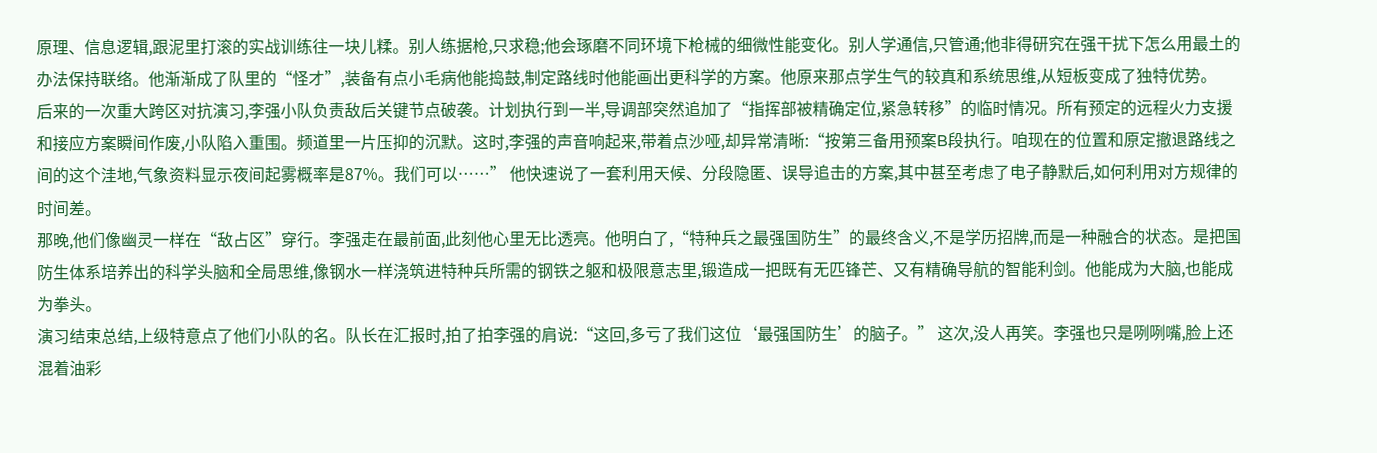原理、信息逻辑,跟泥里打滚的实战训练往一块儿糅。别人练据枪,只求稳;他会琢磨不同环境下枪械的细微性能变化。别人学通信,只管通;他非得研究在强干扰下怎么用最土的办法保持联络。他渐渐成了队里的“怪才”,装备有点小毛病他能捣鼓,制定路线时他能画出更科学的方案。他原来那点学生气的较真和系统思维,从短板变成了独特优势。
后来的一次重大跨区对抗演习,李强小队负责敌后关键节点破袭。计划执行到一半,导调部突然追加了“指挥部被精确定位,紧急转移”的临时情况。所有预定的远程火力支援和接应方案瞬间作废,小队陷入重围。频道里一片压抑的沉默。这时,李强的声音响起来,带着点沙哑,却异常清晰:“按第三备用预案B段执行。咱现在的位置和原定撤退路线之间的这个洼地,气象资料显示夜间起雾概率是87%。我们可以……” 他快速说了一套利用天候、分段隐匿、误导追击的方案,其中甚至考虑了电子静默后,如何利用对方规律的时间差。
那晚,他们像幽灵一样在“敌占区”穿行。李强走在最前面,此刻他心里无比透亮。他明白了,“特种兵之最强国防生”的最终含义,不是学历招牌,而是一种融合的状态。是把国防生体系培养出的科学头脑和全局思维,像钢水一样浇筑进特种兵所需的钢铁之躯和极限意志里,锻造成一把既有无匹锋芒、又有精确导航的智能利剑。他能成为大脑,也能成为拳头。
演习结束总结,上级特意点了他们小队的名。队长在汇报时,拍了拍李强的肩说:“这回,多亏了我们这位‘最强国防生’的脑子。” 这次,没人再笑。李强也只是咧咧嘴,脸上还混着油彩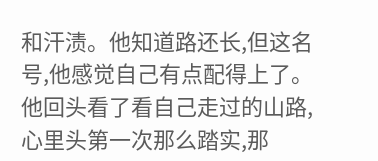和汗渍。他知道路还长,但这名号,他感觉自己有点配得上了。他回头看了看自己走过的山路,心里头第一次那么踏实,那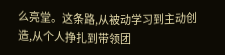么亮堂。这条路,从被动学习到主动创造,从个人挣扎到带领团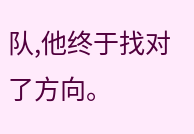队,他终于找对了方向。